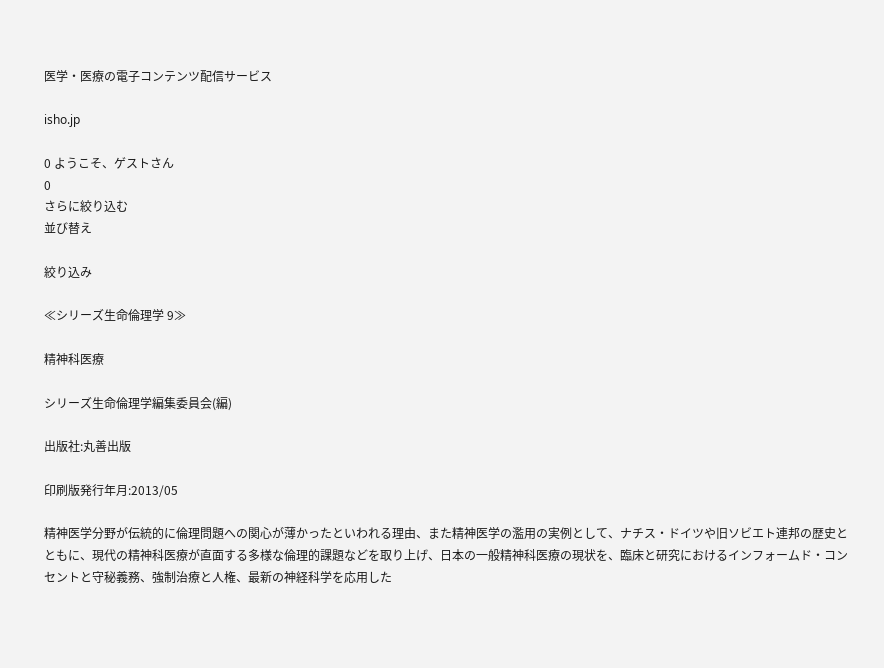医学・医療の電子コンテンツ配信サービス

isho.jp

0 ようこそ、ゲストさん
0
さらに絞り込む
並び替え

絞り込み

≪シリーズ生命倫理学 9≫

精神科医療

シリーズ生命倫理学編集委員会(編)

出版社:丸善出版

印刷版発行年月:2013/05

精神医学分野が伝統的に倫理問題への関心が薄かったといわれる理由、また精神医学の濫用の実例として、ナチス・ドイツや旧ソビエト連邦の歴史とともに、現代の精神科医療が直面する多様な倫理的課題などを取り上げ、日本の一般精神科医療の現状を、臨床と研究におけるインフォームド・コンセントと守秘義務、強制治療と人権、最新の神経科学を応用した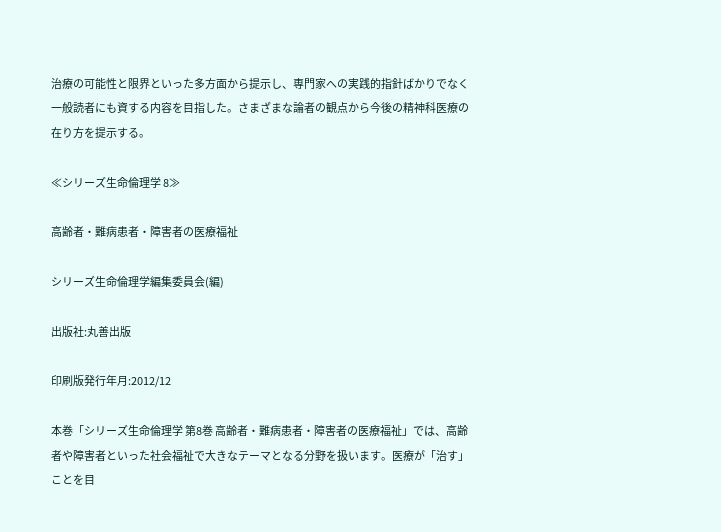治療の可能性と限界といった多方面から提示し、専門家への実践的指針ばかりでなく一般読者にも資する内容を目指した。さまざまな論者の観点から今後の精神科医療の在り方を提示する。

≪シリーズ生命倫理学 8≫

高齢者・難病患者・障害者の医療福祉

シリーズ生命倫理学編集委員会(編)

出版社:丸善出版

印刷版発行年月:2012/12

本巻「シリーズ生命倫理学 第8巻 高齢者・難病患者・障害者の医療福祉」では、高齢者や障害者といった社会福祉で大きなテーマとなる分野を扱います。医療が「治す」ことを目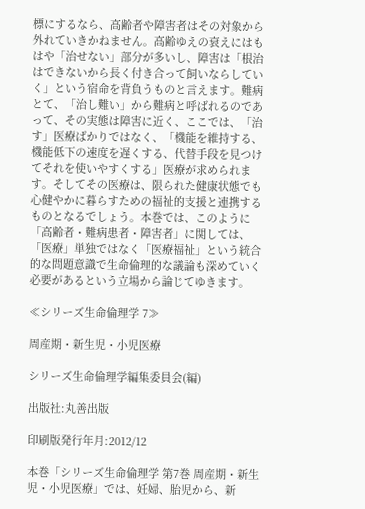標にするなら、高齢者や障害者はその対象から外れていきかねません。高齢ゆえの衰えにはもはや「治せない」部分が多いし、障害は「根治はできないから長く付き合って飼いならしていく」という宿命を背負うものと言えます。難病とて、「治し難い」から難病と呼ばれるのであって、その実態は障害に近く、ここでは、「治す」医療ばかりではなく、「機能を維持する、機能低下の速度を遅くする、代替手段を見つけてそれを使いやすくする」医療が求められます。そしてその医療は、限られた健康状態でも心健やかに暮らすための福祉的支援と連携するものとなるでしょう。本巻では、このように「高齢者・難病患者・障害者」に関しては、「医療」単独ではなく「医療福祉」という統合的な問題意識で生命倫理的な議論も深めていく必要があるという立場から論じてゆきます。

≪シリーズ生命倫理学 7≫

周産期・新生児・小児医療

シリーズ生命倫理学編集委員会(編)

出版社:丸善出版

印刷版発行年月:2012/12

本巻「シリーズ生命倫理学 第7巻 周産期・新生児・小児医療」では、妊婦、胎児から、新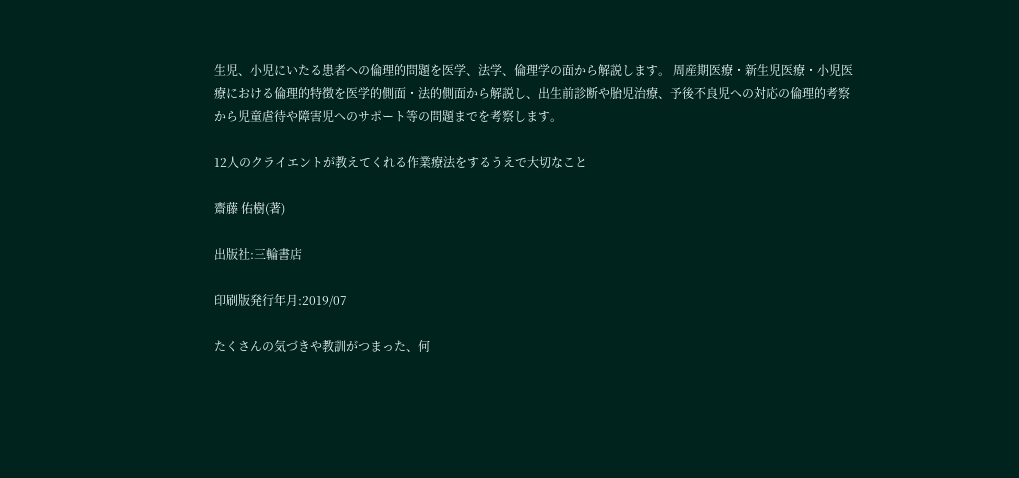生児、小児にいたる患者への倫理的問題を医学、法学、倫理学の面から解説します。 周産期医療・新生児医療・小児医療における倫理的特徴を医学的側面・法的側面から解説し、出生前診断や胎児治療、予後不良児への対応の倫理的考察から児童虐待や障害児へのサポート等の問題までを考察します。

12人のクライエントが教えてくれる作業療法をするうえで大切なこと

齋藤 佑樹(著)

出版社:三輪書店

印刷版発行年月:2019/07

たくさんの気づきや教訓がつまった、何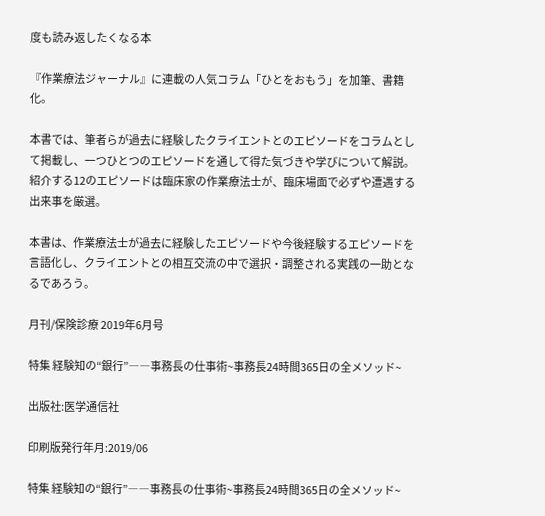度も読み返したくなる本

『作業療法ジャーナル』に連載の人気コラム「ひとをおもう」を加筆、書籍化。

本書では、筆者らが過去に経験したクライエントとのエピソードをコラムとして掲載し、一つひとつのエピソードを通して得た気づきや学びについて解説。
紹介する12のエピソードは臨床家の作業療法士が、臨床場面で必ずや遭遇する出来事を厳選。

本書は、作業療法士が過去に経験したエピソードや今後経験するエピソードを言語化し、クライエントとの相互交流の中で選択・調整される実践の一助となるであろう。

月刊/保険診療 2019年6月号

特集 経験知の“銀行”――事務長の仕事術~事務長24時間365日の全メソッド~

出版社:医学通信社

印刷版発行年月:2019/06

特集 経験知の“銀行”――事務長の仕事術~事務長24時間365日の全メソッド~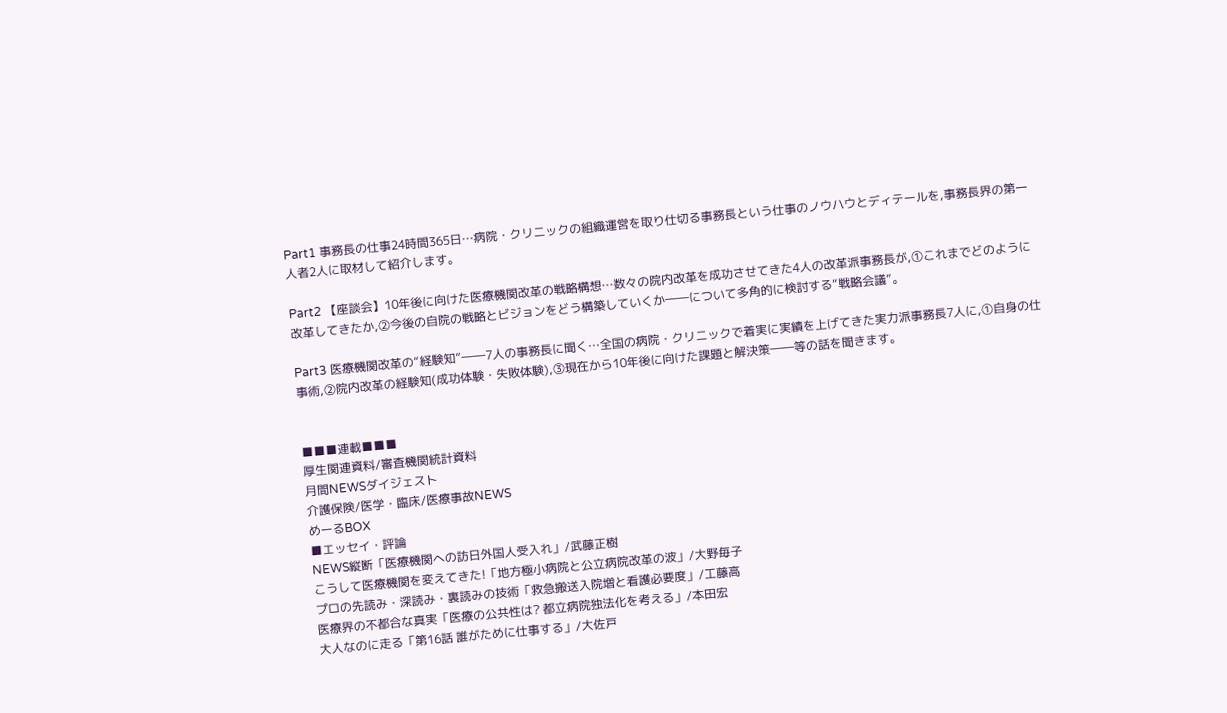Part1 事務長の仕事24時間365日…病院・クリニックの組織運営を取り仕切る事務長という仕事のノウハウとディテールを,事務長界の第一人者2人に取材して紹介します。

Part2 【座談会】10年後に向けた医療機関改革の戦略構想…数々の院内改革を成功させてきた4人の改革派事務長が,①これまでどのように改革してきたか,②今後の自院の戦略とビジョンをどう構築していくか――について多角的に検討する“戦略会議”。

Part3 医療機関改革の“経験知”――7人の事務長に聞く…全国の病院・クリニックで着実に実績を上げてきた実力派事務長7人に,①自身の仕事術,②院内改革の経験知(成功体験・失敗体験),③現在から10年後に向けた課題と解決策――等の話を聞きます。


■■■連載■■■
厚生関連資料/審査機関統計資料
月間NEWSダイジェスト
介護保険/医学・臨床/医療事故NEWS
めーるBOX
■エッセイ・評論
NEWS縦断「医療機関への訪日外国人受入れ」/武藤正樹
こうして医療機関を変えてきた!「地方極小病院と公立病院改革の波」/大野毎子
プロの先読み・深読み・裏読みの技術「救急搬送入院増と看護必要度」/工藤高
医療界の不都合な真実「医療の公共性は? 都立病院独法化を考える」/本田宏
大人なのに走る「第16話 誰がために仕事する」/大佐戸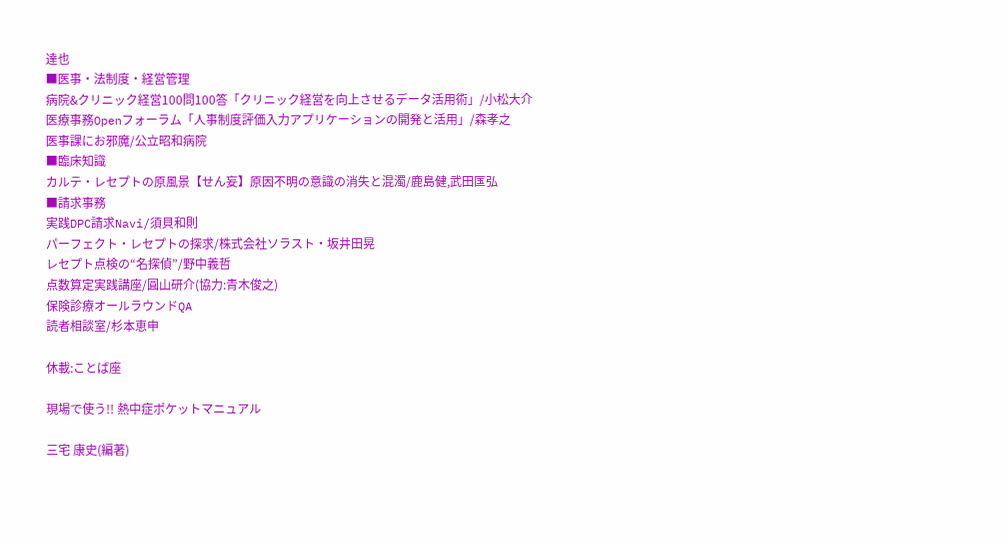達也
■医事・法制度・経営管理
病院&クリニック経営100問100答「クリニック経営を向上させるデータ活用術」/小松大介
医療事務Openフォーラム「人事制度評価入力アプリケーションの開発と活用」/森孝之
医事課にお邪魔/公立昭和病院
■臨床知識
カルテ・レセプトの原風景【せん妄】原因不明の意識の消失と混濁/鹿島健,武田匤弘
■請求事務
実践DPC請求Navi/須貝和則
パーフェクト・レセプトの探求/株式会社ソラスト・坂井田晃
レセプト点検の“名探偵”/野中義哲
点数算定実践講座/圓山研介(協力:青木俊之)
保険診療オールラウンドQA
読者相談室/杉本恵申

休載:ことば座

現場で使う!! 熱中症ポケットマニュアル

三宅 康史(編著)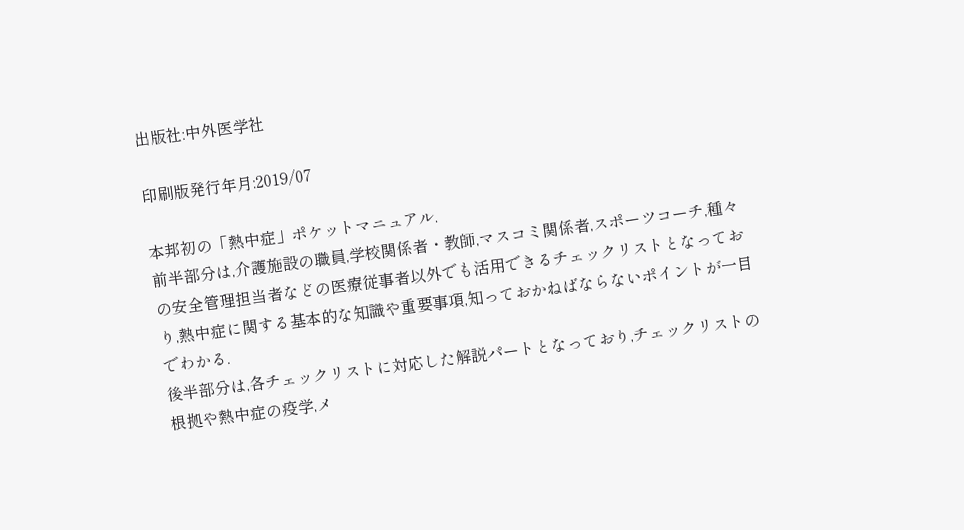出版社:中外医学社

印刷版発行年月:2019/07

本邦初の「熱中症」ポケットマニュアル.
前半部分は,介護施設の職員,学校関係者・教師,マスコミ関係者,スポーツコーチ,種々の安全管理担当者などの医療従事者以外でも活用できるチェックリストとなっており,熱中症に関する基本的な知識や重要事項,知っておかねばならないポイントが一目でわかる.
後半部分は,各チェックリストに対応した解説パートとなっており,チェックリストの根拠や熱中症の疫学,メ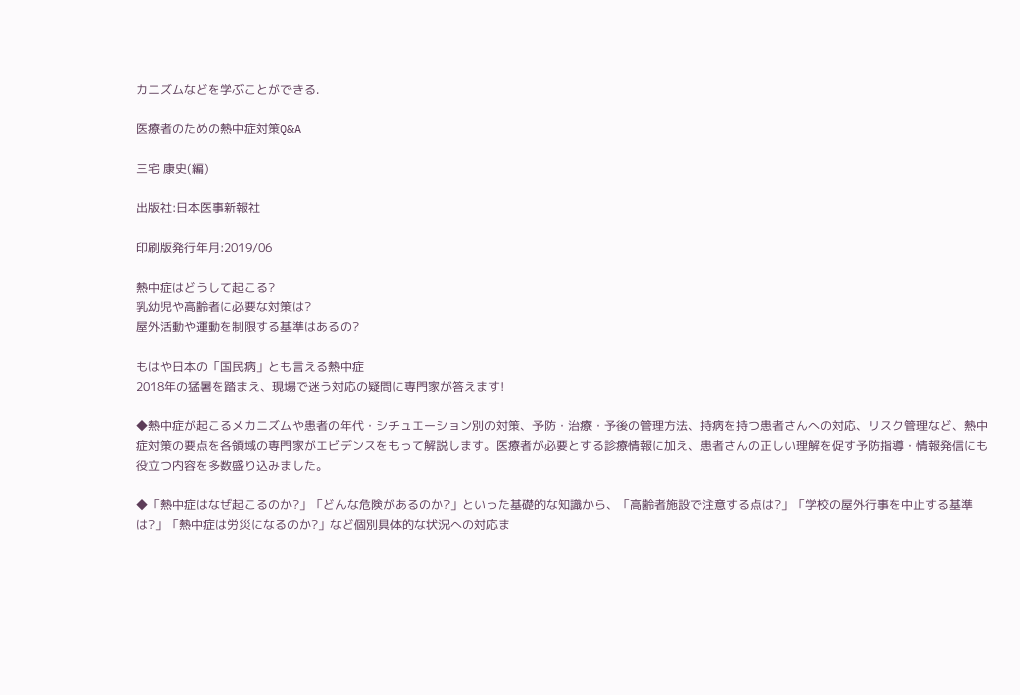カニズムなどを学ぶことができる.

医療者のための熱中症対策Q&A

三宅 康史(編)

出版社:日本医事新報社

印刷版発行年月:2019/06

熱中症はどうして起こる?
乳幼児や高齢者に必要な対策は?
屋外活動や運動を制限する基準はあるの?

もはや日本の「国民病」とも言える熱中症
2018年の猛暑を踏まえ、現場で迷う対応の疑問に専門家が答えます!

◆熱中症が起こるメカニズムや患者の年代・シチュエーション別の対策、予防・治療・予後の管理方法、持病を持つ患者さんへの対応、リスク管理など、熱中症対策の要点を各領域の専門家がエビデンスをもって解説します。医療者が必要とする診療情報に加え、患者さんの正しい理解を促す予防指導・情報発信にも役立つ内容を多数盛り込みました。

◆「熱中症はなぜ起こるのか?」「どんな危険があるのか?」といった基礎的な知識から、「高齢者施設で注意する点は?」「学校の屋外行事を中止する基準は?」「熱中症は労災になるのか?」など個別具体的な状況への対応ま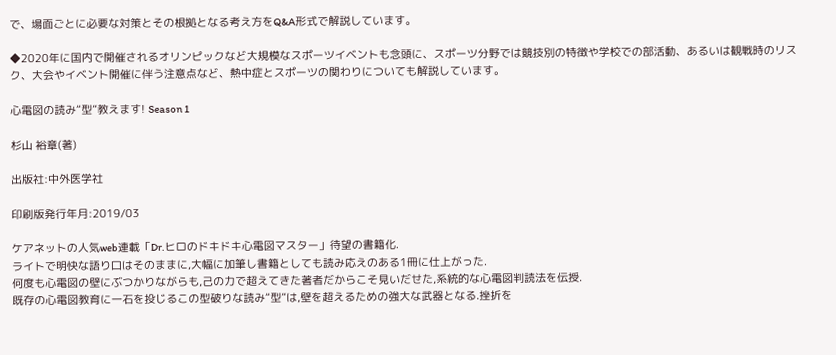で、場面ごとに必要な対策とその根拠となる考え方をQ&A形式で解説しています。

◆2020年に国内で開催されるオリンピックなど大規模なスポーツイベントも念頭に、スポーツ分野では競技別の特徴や学校での部活動、あるいは観戦時のリスク、大会やイベント開催に伴う注意点など、熱中症とスポーツの関わりについても解説しています。

心電図の読み“型”教えます! Season 1

杉山 裕章(著)

出版社:中外医学社

印刷版発行年月:2019/03

ケアネットの人気web連載「Dr.ヒロのドキドキ心電図マスター」待望の書籍化.
ライトで明快な語り口はそのままに,大幅に加筆し書籍としても読み応えのある1冊に仕上がった.
何度も心電図の壁にぶつかりながらも,己の力で超えてきた著者だからこそ見いだせた,系統的な心電図判読法を伝授.
既存の心電図教育に一石を投じるこの型破りな読み“型”は,壁を超えるための強大な武器となる.挫折を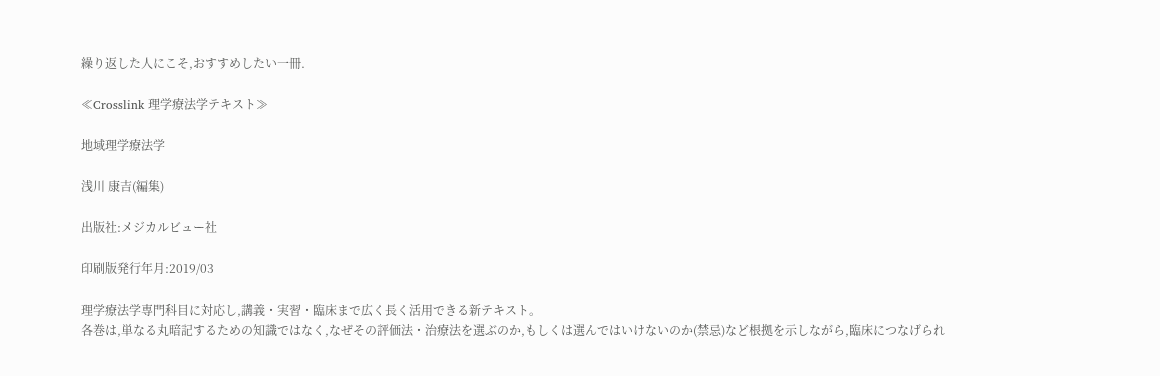繰り返した人にこそ,おすすめしたい一冊.

≪Crosslink 理学療法学テキスト≫

地域理学療法学

浅川 康吉(編集)

出版社:メジカルビュー社

印刷版発行年月:2019/03

理学療法学専門科目に対応し,講義・実習・臨床まで広く長く活用できる新テキスト。
各巻は,単なる丸暗記するための知識ではなく,なぜその評価法・治療法を選ぶのか,もしくは選んではいけないのか(禁忌)など根拠を示しながら,臨床につなげられ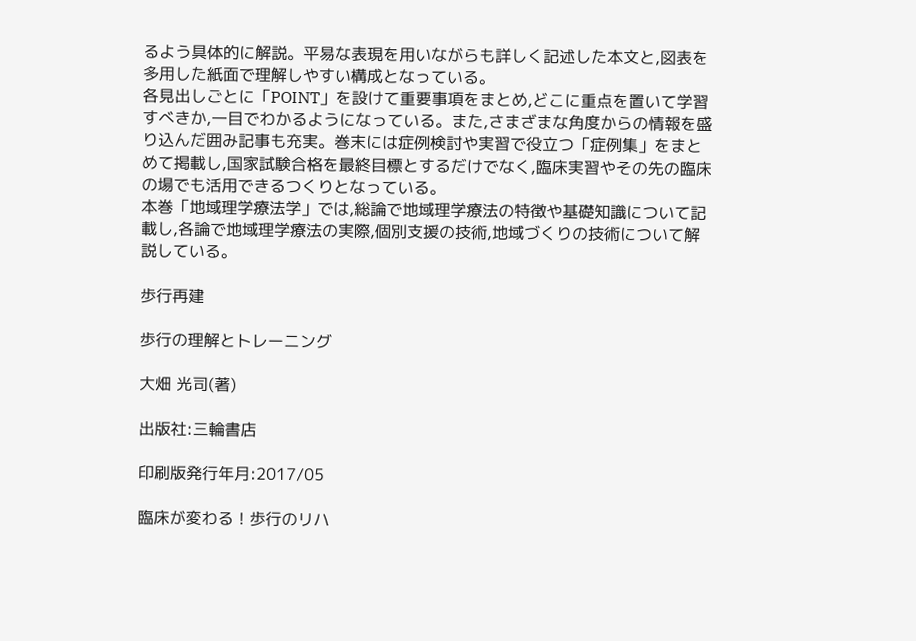るよう具体的に解説。平易な表現を用いながらも詳しく記述した本文と,図表を多用した紙面で理解しやすい構成となっている。
各見出しごとに「POINT」を設けて重要事項をまとめ,どこに重点を置いて学習すべきか,一目でわかるようになっている。また,さまざまな角度からの情報を盛り込んだ囲み記事も充実。巻末には症例検討や実習で役立つ「症例集」をまとめて掲載し,国家試験合格を最終目標とするだけでなく,臨床実習やその先の臨床の場でも活用できるつくりとなっている。
本巻「地域理学療法学」では,総論で地域理学療法の特徴や基礎知識について記載し,各論で地域理学療法の実際,個別支援の技術,地域づくりの技術について解説している。

歩行再建

歩行の理解とトレーニング

大畑 光司(著)

出版社:三輪書店

印刷版発行年月:2017/05

臨床が変わる ! 歩行のリハ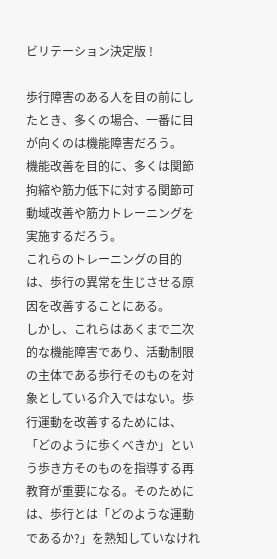ビリテーション決定版 !

歩行障害のある人を目の前にしたとき、多くの場合、一番に目が向くのは機能障害だろう。
機能改善を目的に、多くは関節拘縮や筋力低下に対する関節可動域改善や筋力トレーニングを実施するだろう。
これらのトレーニングの目的は、歩行の異常を生じさせる原因を改善することにある。
しかし、これらはあくまで二次的な機能障害であり、活動制限の主体である歩行そのものを対象としている介入ではない。歩行運動を改善するためには、「どのように歩くべきか」という歩き方そのものを指導する再教育が重要になる。そのためには、歩行とは「どのような運動であるか?」を熟知していなけれ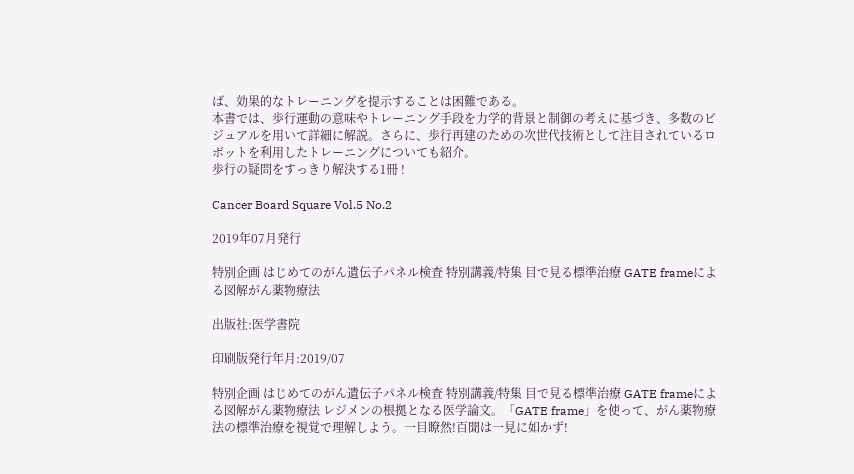ば、効果的なトレーニングを提示することは困難である。
本書では、歩行運動の意味やトレーニング手段を力学的背景と制御の考えに基づき、多数のビジュアルを用いて詳細に解説。さらに、歩行再建のための次世代技術として注目されているロボットを利用したトレーニングについても紹介。
歩行の疑問をすっきり解決する1冊 !

Cancer Board Square Vol.5 No.2

2019年07月発行

特別企画 はじめてのがん遺伝子パネル検査 特別講義/特集 目で見る標準治療 GATE frameによる図解がん薬物療法

出版社:医学書院

印刷版発行年月:2019/07

特別企画 はじめてのがん遺伝子パネル検査 特別講義/特集 目で見る標準治療 GATE frameによる図解がん薬物療法 レジメンの根拠となる医学論文。「GATE frame」を使って、がん薬物療法の標準治療を視覚で理解しよう。一目瞭然!百聞は一見に如かず!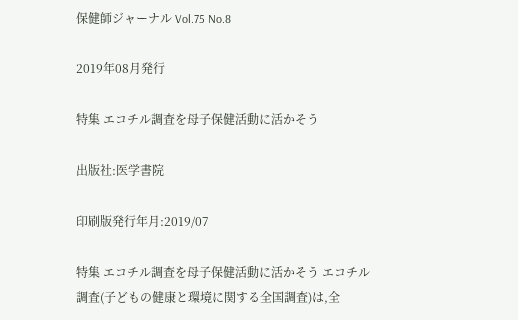保健師ジャーナル Vol.75 No.8

2019年08月発行

特集 エコチル調査を母子保健活動に活かそう

出版社:医学書院

印刷版発行年月:2019/07

特集 エコチル調査を母子保健活動に活かそう エコチル調査(子どもの健康と環境に関する全国調査)は,全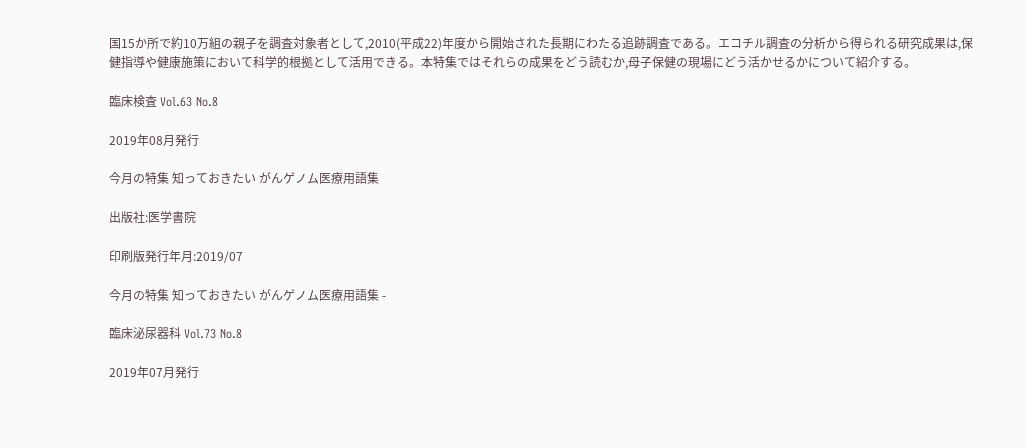国15か所で約10万組の親子を調査対象者として,2010(平成22)年度から開始された長期にわたる追跡調査である。エコチル調査の分析から得られる研究成果は,保健指導や健康施策において科学的根拠として活用できる。本特集ではそれらの成果をどう読むか,母子保健の現場にどう活かせるかについて紹介する。

臨床検査 Vol.63 No.8

2019年08月発行

今月の特集 知っておきたい がんゲノム医療用語集

出版社:医学書院

印刷版発行年月:2019/07

今月の特集 知っておきたい がんゲノム医療用語集 -

臨床泌尿器科 Vol.73 No.8

2019年07月発行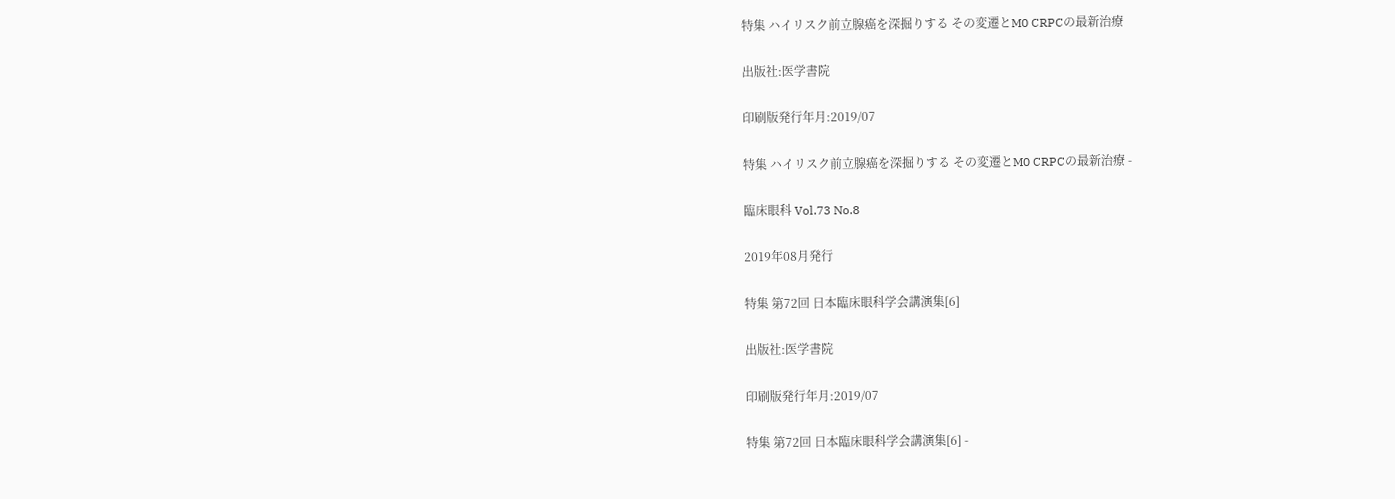特集 ハイリスク前立腺癌を深掘りする その変遷とM0 CRPCの最新治療

出版社:医学書院

印刷版発行年月:2019/07

特集 ハイリスク前立腺癌を深掘りする その変遷とM0 CRPCの最新治療 -

臨床眼科 Vol.73 No.8

2019年08月発行

特集 第72回 日本臨床眼科学会講演集[6]

出版社:医学書院

印刷版発行年月:2019/07

特集 第72回 日本臨床眼科学会講演集[6] -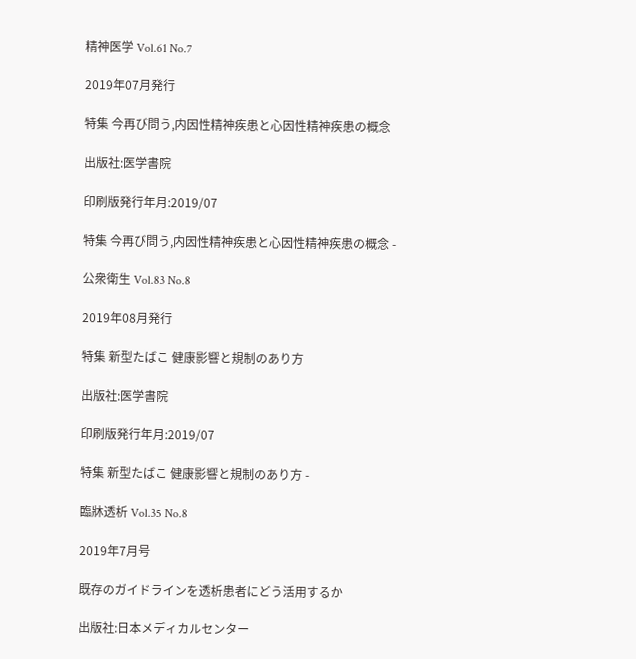精神医学 Vol.61 No.7

2019年07月発行

特集 今再び問う,内因性精神疾患と心因性精神疾患の概念

出版社:医学書院

印刷版発行年月:2019/07

特集 今再び問う,内因性精神疾患と心因性精神疾患の概念 -

公衆衛生 Vol.83 No.8

2019年08月発行

特集 新型たばこ 健康影響と規制のあり方

出版社:医学書院

印刷版発行年月:2019/07

特集 新型たばこ 健康影響と規制のあり方 -

臨牀透析 Vol.35 No.8

2019年7月号

既存のガイドラインを透析患者にどう活用するか

出版社:日本メディカルセンター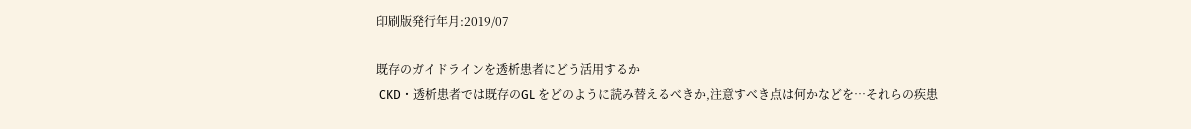印刷版発行年月:2019/07

既存のガイドラインを透析患者にどう活用するか
 CKD・透析患者では既存のGL をどのように読み替えるべきか,注意すべき点は何かなどを…それらの疾患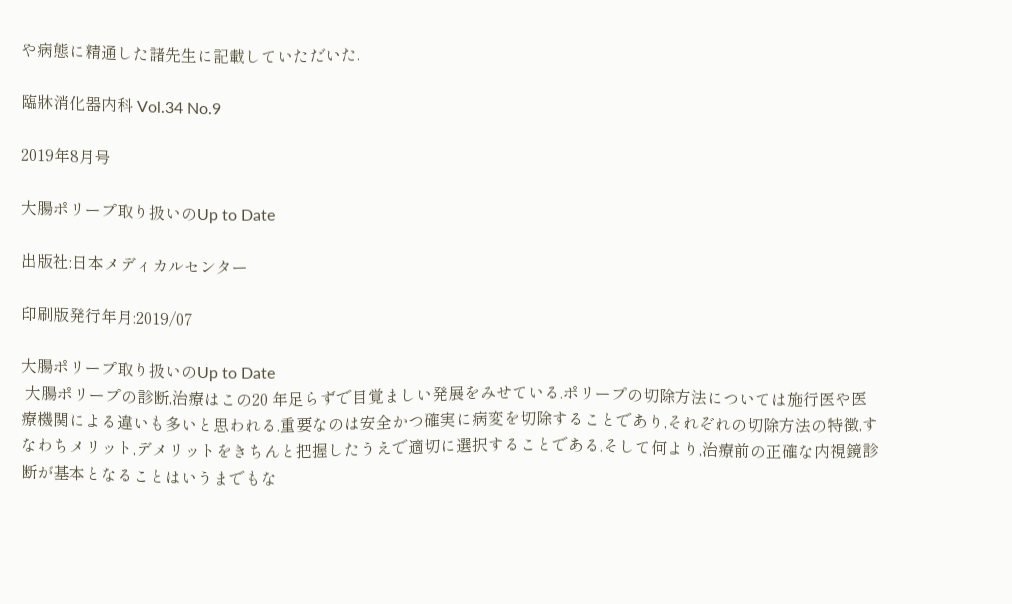や病態に精通した諸先生に記載していただいた.

臨牀消化器内科 Vol.34 No.9

2019年8月号

大腸ポリープ取り扱いのUp to Date

出版社:日本メディカルセンター

印刷版発行年月:2019/07

大腸ポリープ取り扱いのUp to Date
 大腸ポリープの診断,治療はこの20 年足らずで目覚ましい発展をみせている.ポリープの切除方法については施行医や医療機関による違いも多いと思われる.重要なのは安全かつ確実に病変を切除することであり,それぞれの切除方法の特徴,すなわちメリット,デメリットをきちんと把握したうえで適切に選択することである.そして何より,治療前の正確な内視鏡診断が基本となることはいうまでもな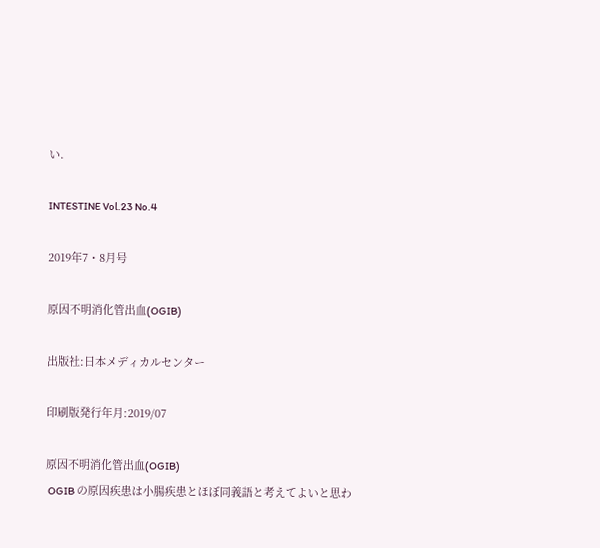い.

INTESTINE Vol.23 No.4

2019年7・8月号

原因不明消化管出血(OGIB)

出版社:日本メディカルセンター

印刷版発行年月:2019/07

原因不明消化管出血(OGIB)
 OGIB の原因疾患は小腸疾患とほぼ同義語と考えてよいと思わ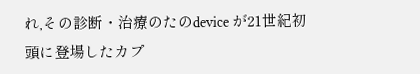れ,その診断・治療のたのdevice が21世紀初頭に登場したカプ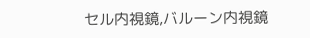セル内視鏡,バルーン内視鏡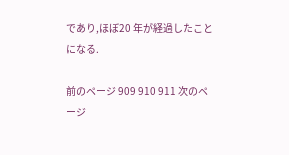であり,ほぼ20 年が経過したことになる.

前のページ 909 910 911 次のページ